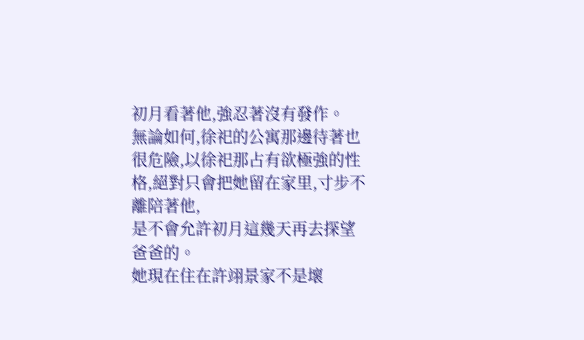初月看著他,強忍著沒有發作。
無論如何,徐祀的公寓那邊待著也很危險,以徐祀那占有欲極強的性格,絕對只會把她留在家里,寸步不離陪著他,
是不會允許初月這幾天再去探望爸爸的。
她現在住在許翊景家不是壞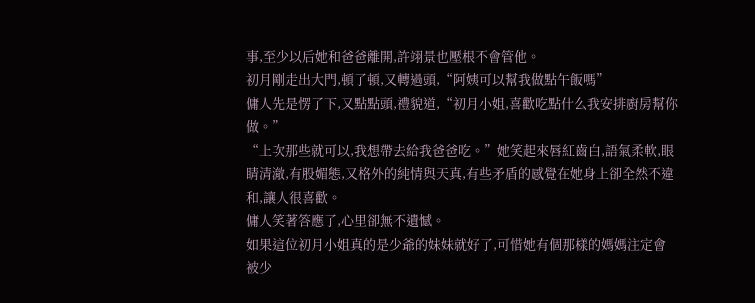事,至少以后她和爸爸離開,許翊景也壓根不會管他。
初月剛走出大門,頓了頓,又轉過頭,“阿姨可以幫我做點午飯嗎”
傭人先是愣了下,又點點頭,禮貌道,“初月小姐,喜歡吃點什么我安排廚房幫你做。”
“上次那些就可以,我想帶去給我爸爸吃。”她笑起來唇紅齒白,語氣柔軟,眼睛清澈,有股媚態,又格外的純情與天真,有些矛盾的感覺在她身上卻全然不違和,讓人很喜歡。
傭人笑著答應了,心里卻無不遺憾。
如果這位初月小姐真的是少爺的妹妹就好了,可惜她有個那樣的媽媽注定會被少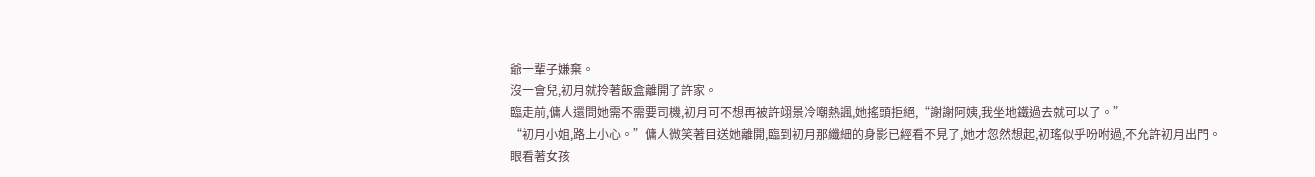爺一輩子嫌棄。
沒一會兒,初月就拎著飯盒離開了許家。
臨走前,傭人還問她需不需要司機,初月可不想再被許翊景冷嘲熱諷,她搖頭拒絕,“謝謝阿姨,我坐地鐵過去就可以了。”
“初月小姐,路上小心。”傭人微笑著目送她離開,臨到初月那纖細的身影已經看不見了,她才忽然想起,初瑤似乎吩咐過,不允許初月出門。
眼看著女孩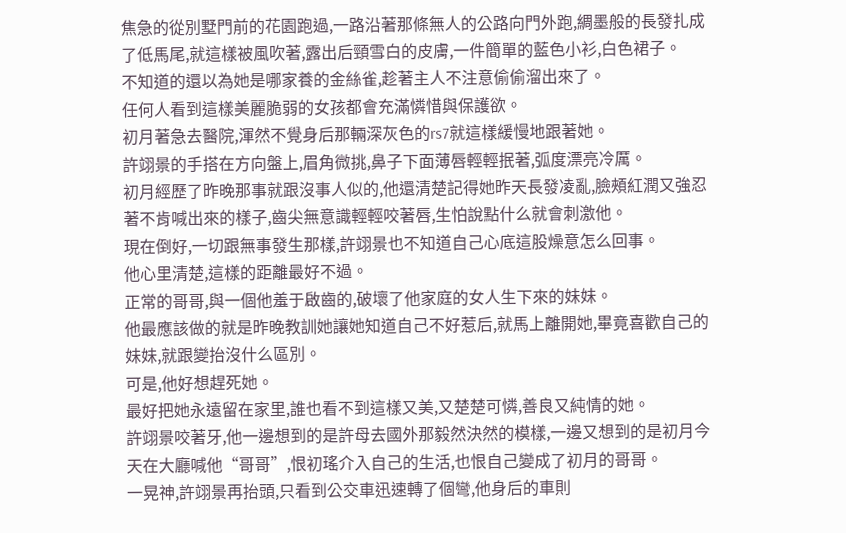焦急的從別墅門前的花園跑過,一路沿著那條無人的公路向門外跑,綢墨般的長發扎成了低馬尾,就這樣被風吹著,露出后頸雪白的皮膚,一件簡單的藍色小衫,白色裙子。
不知道的還以為她是哪家養的金絲雀,趁著主人不注意偷偷溜出來了。
任何人看到這樣美麗脆弱的女孩都會充滿憐惜與保護欲。
初月著急去醫院,渾然不覺身后那輛深灰色的rs7就這樣緩慢地跟著她。
許翊景的手搭在方向盤上,眉角微挑,鼻子下面薄唇輕輕抿著,弧度漂亮冷厲。
初月經歷了昨晚那事就跟沒事人似的,他還清楚記得她昨天長發凌亂,臉頰紅潤又強忍著不肯喊出來的樣子,齒尖無意識輕輕咬著唇,生怕說點什么就會刺激他。
現在倒好,一切跟無事發生那樣,許翊景也不知道自己心底這股燥意怎么回事。
他心里清楚,這樣的距離最好不過。
正常的哥哥,與一個他羞于啟齒的,破壞了他家庭的女人生下來的妹妹。
他最應該做的就是昨晚教訓她讓她知道自己不好惹后,就馬上離開她,畢竟喜歡自己的妹妹,就跟變抬沒什么區別。
可是,他好想趕死她。
最好把她永遠留在家里,誰也看不到這樣又美,又楚楚可憐,善良又純情的她。
許翊景咬著牙,他一邊想到的是許母去國外那毅然決然的模樣,一邊又想到的是初月今天在大廳喊他“哥哥”,恨初瑤介入自己的生活,也恨自己變成了初月的哥哥。
一晃神,許翊景再抬頭,只看到公交車迅速轉了個彎,他身后的車則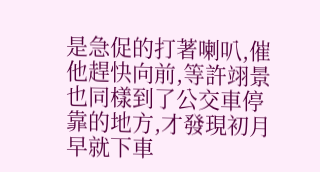是急促的打著喇叭,催他趕快向前,等許翊景也同樣到了公交車停靠的地方,才發現初月早就下車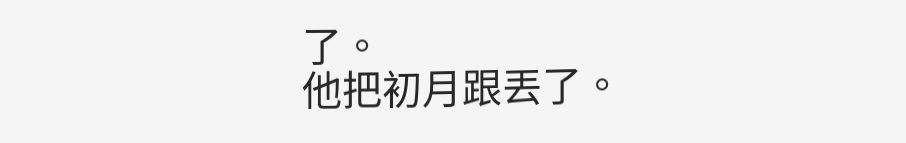了。
他把初月跟丟了。